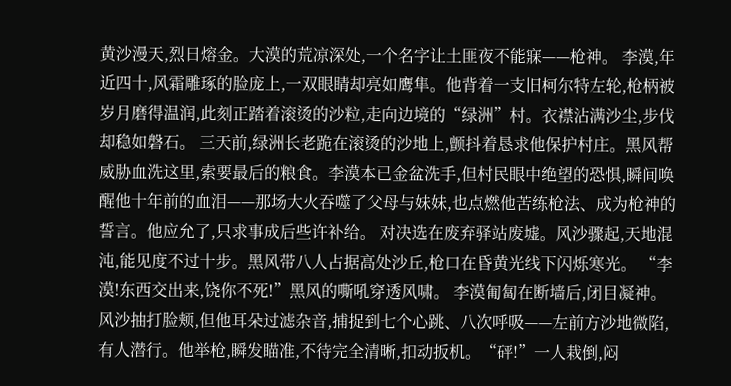黄沙漫天,烈日熔金。大漠的荒凉深处,一个名字让土匪夜不能寐——枪神。 李漠,年近四十,风霜雕琢的脸庞上,一双眼睛却亮如鹰隼。他背着一支旧柯尔特左轮,枪柄被岁月磨得温润,此刻正踏着滚烫的沙粒,走向边境的“绿洲”村。衣襟沾满沙尘,步伐却稳如磐石。 三天前,绿洲长老跪在滚烫的沙地上,颤抖着恳求他保护村庄。黑风帮威胁血洗这里,索要最后的粮食。李漠本已金盆洗手,但村民眼中绝望的恐惧,瞬间唤醒他十年前的血泪——那场大火吞噬了父母与妹妹,也点燃他苦练枪法、成为枪神的誓言。他应允了,只求事成后些许补给。 对决选在废弃驿站废墟。风沙骤起,天地混沌,能见度不过十步。黑风带八人占据高处沙丘,枪口在昏黄光线下闪烁寒光。 “李漠!东西交出来,饶你不死!”黑风的嘶吼穿透风啸。 李漠匍匐在断墙后,闭目凝神。风沙抽打脸颊,但他耳朵过滤杂音,捕捉到七个心跳、八次呼吸——左前方沙地微陷,有人潜行。他举枪,瞬发瞄准,不待完全清晰,扣动扳机。“砰!”一人栽倒,闷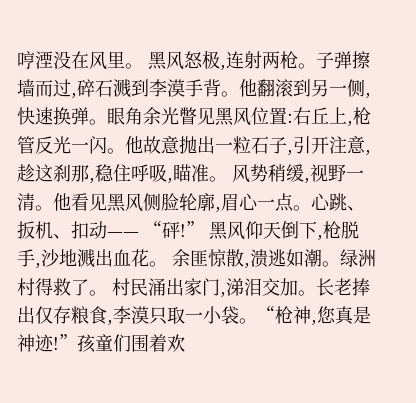哼湮没在风里。 黑风怒极,连射两枪。子弹擦墙而过,碎石溅到李漠手背。他翻滚到另一侧,快速换弹。眼角余光瞥见黑风位置:右丘上,枪管反光一闪。他故意抛出一粒石子,引开注意,趁这刹那,稳住呼吸,瞄准。 风势稍缓,视野一清。他看见黑风侧脸轮廓,眉心一点。心跳、扳机、扣动—— “砰!” 黑风仰天倒下,枪脱手,沙地溅出血花。 余匪惊散,溃逃如潮。绿洲村得救了。 村民涌出家门,涕泪交加。长老捧出仅存粮食,李漠只取一小袋。“枪神,您真是神迹!”孩童们围着欢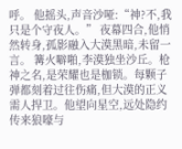呼。 他摇头,声音沙哑:“神?不,我只是个守夜人。” 夜幕四合,他悄然转身,孤影融入大漠黑暗,未留一言。 篝火噼啪,李漠独坐沙丘。枪神之名,是荣耀也是枷锁。每颗子弹都刻着过往伤痛,但大漠的正义需人捍卫。他望向星空,远处隐约传来狼嚎与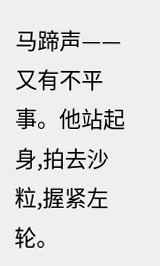马蹄声——又有不平事。他站起身,拍去沙粒,握紧左轮。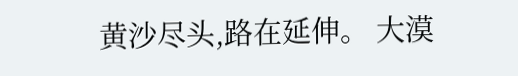黄沙尽头,路在延伸。 大漠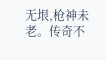无垠,枪神未老。传奇不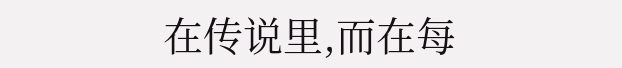在传说里,而在每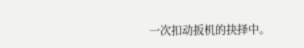一次扣动扳机的抉择中。